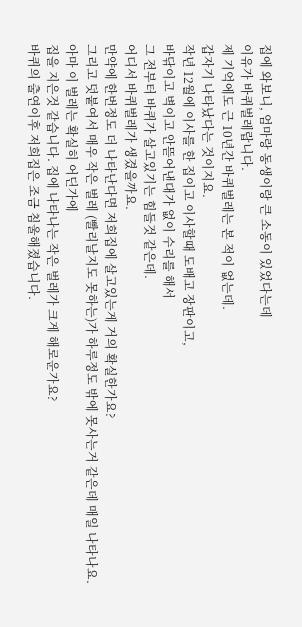집에 와보니, 엄마랑 동생이랑 큰 소동이 있었다는데
이유가 바퀴벌레랍니다.
제 기억에도 근 10년간 바퀴벌레는 본 적이 없는데.
갑자기 나타났다는 것이지요.
작년 12월에 이사를 한 집이고 이사할때 도배고 장판이고,
바닦이고 벽이고 안뜯어낸대가 없이 수리를 해서
그 전부터 바퀴가 살고있기는 힘들것 같은데.
어디서 바퀴벌레가 생겼을까요.
만약에 한번정도 더 나타난다면 저희집에 살고있는게 거의 확실한가요?
그리고 덧붙여서 매우 작은 벌레 (빨리날지도 못하는)가 하루정도 밖에 못사는거 같은데 매일 나타나요. 아마 이 벌레는 확실히 어딘가에
집을 지은것 같습니다. 집에 나타나는 작은 벌레가 크게 해로운가요?
바퀴의 출연이후 저희집은 조금 침울해졌습니다.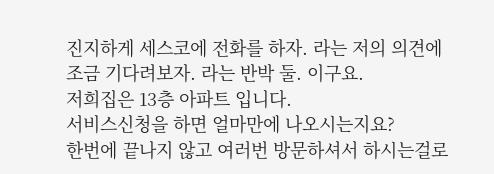진지하게 세스코에 전화를 하자. 라는 저의 의견에
조금 기다려보자. 라는 반박 둘. 이구요.
저희집은 13층 아파트 입니다.
서비스신청을 하면 얼마만에 나오시는지요?
한번에 끝나지 않고 여러번 방문하셔서 하시는걸로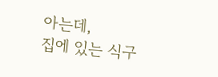아는데,
집에 있는 식구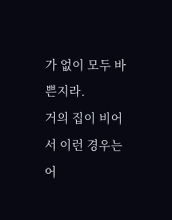가 없이 모두 바쁜지라.
거의 집이 비어서 이런 경우는 어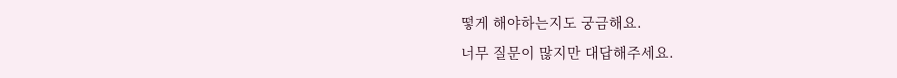떻게 해야하는지도 궁금해요.
너무 질문이 많지만 대답해주세요.